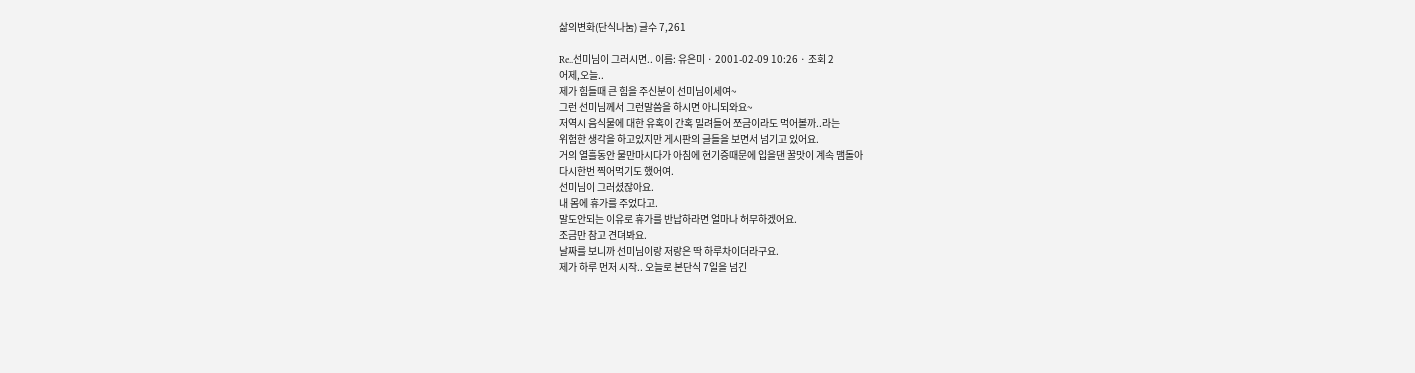삶의변화(단식나눔) 글수 7,261

Re..선미님이 그러시면.. 이름: 유은미 · 2001-02-09 10:26 · 조회 2
어제,오늘..
제가 힘들때 큰 힘을 주신분이 선미님이세여~
그런 선미님께서 그런말씀을 하시면 아니되와요~
저역시 음식물에 대한 유혹이 간혹 밀려들어 쪼금이라도 먹어볼까..라는
위험한 생각을 하고있지만 게시판의 글들을 보면서 넘기고 있어요.
거의 열흘동안 물만마시다가 아침에 현기증때문에 입을댄 꿀맛이 계속 맴돌아
다시한번 찍어먹기도 했어여.
선미님이 그러셨잖아요.
내 몸에 휴가를 주었다고.
말도안되는 이유로 휴가를 반납하라면 얼마나 허무하겠어요.
조금만 참고 견뎌봐요.
날짜를 보니까 선미님이랑 저랑은 딱 하루차이더라구요.
제가 하루 먼저 시작.. 오늘로 본단식 7일을 넘긴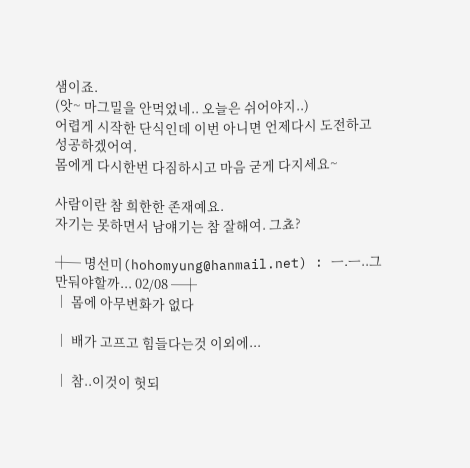샘이죠.
(앗~ 마그밀을 안먹었네.. 오늘은 쉬어야지..)
어렵게 시작한 단식인데 이번 아니면 언제다시 도전하고 성공하겠어여.
몸에게 다시한번 다짐하시고 마음 굳게 다지세요~

사람이란 참 희한한 존재예요.
자기는 못하면서 남얘기는 참 잘해여. 그쵸?

┼─ 명선미(hohomyung@hanmail.net) : ㅡ.ㅡ..그만둬야할까... 02/08 ─┼
│ 몸에 아무변화가 없다

│ 배가 고프고 힘들다는것 이외에...

│ 참..이것이 헛되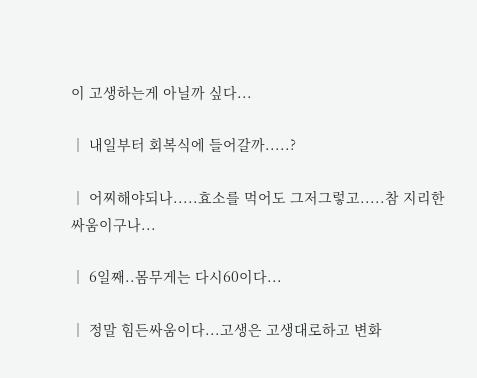이 고생하는게 아닐까 싶다...

│ 내일부터 회복식에 들어갈까.....?

│ 어찌해야되나.....효소를 먹어도 그저그렇고.....참 지리한 싸움이구나...

│ 6일째..몸무게는 다시60이다...

│ 정말 힘든싸움이다...고생은 고생대로하고 변화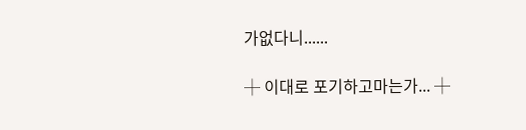가없다니......

┼ 이대로 포기하고마는가... ┼